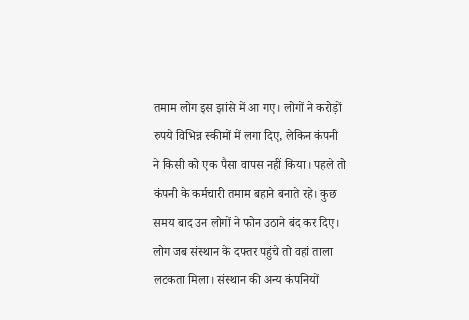तमाम लोग इस झांसे में आ गए। लोगों ने करोड़ों रुपये विभिन्न स्कीमों में लगा दिए, लेकिन कंपनी ने किसी को एक पैसा वापस नहीं किया। पहले तो कंपनी के कर्मचारी तमाम बहाने बनाते रहे। कुछ समय बाद उन लोगों ने फोन उठाने बंद कर दिए। लोग जब संस्थान के दफ्तर पहुंचे तो वहां ताला लटकता मिला। संस्थान की अन्य कंपनियों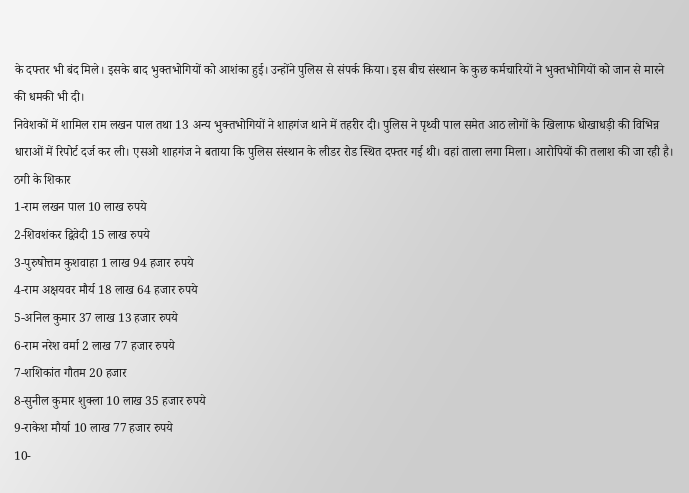के दफ्तर भी बंद मिले। इसके बाद भुक्तभोगियों को आशंका हुई। उन्होंने पुलिस से संपर्क किया। इस बीच संस्थान के कुछ कर्मचारियों ने भुक्तभोगियों को जान से मारने की धमकी भी दी।
निवेशकों में शामिल राम लखन पाल तथा 13 अन्य भुक्तभोगियों ने शाहगंज थाने में तहरीर दी। पुलिस ने पृथ्वी पाल समेत आठ लोगों के खिलाफ धोखाधड़ी की विभिन्न धाराओं में रिपोर्ट दर्ज कर ली। एसओ शाहगंज ने बताया कि पुलिस संस्थान के लीडर रोड स्थित दफ्तर गई थी। वहां ताला लगा मिला। आरोपियों की तलाश की जा रही है।
ठगी के शिकार
1-राम लखन पाल 10 लाख रुपये
2-शिवशंकर द्विवेदी 15 लाख रुपये
3-पुरुषोत्तम कुशवाहा 1 लाख 94 हजार रुपये
4-राम अक्षयवर मौर्य 18 लाख 64 हजार रुपये
5-अनिल कुमार 37 लाख 13 हजार रुपये
6-राम नरेश वर्मा 2 लाख 77 हजार रुपये
7-शशिकांत गौतम 20 हजार
8-सुनील कुमार शुक्ला 10 लाख 35 हजार रुपये
9-राकेश मौर्या 10 लाख 77 हजार रुपये
10-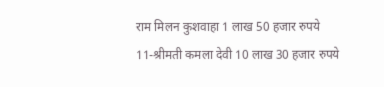राम मिलन कुशवाहा 1 लाख 50 हजार रुपये
11-श्रीमती कमला देवी 10 लाख 30 हजार रुपये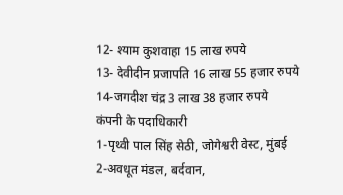12- श्याम कुशवाहा 15 लाख रुपये
13- देवीदीन प्रजापति 16 लाख 55 हजार रुपये
14-जगदीश चंद्र 3 लाख 38 हजार रुपये
कंपनी के पदाधिकारी
1-पृथ्वी पाल सिंह सेठी, जोगेश्वरी वेस्ट, मुंबई
2-अवधूत मंडल, बर्दवान,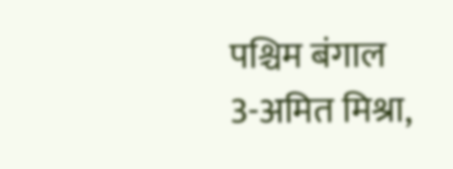पश्चिम बंगाल
3-अमित मिश्रा,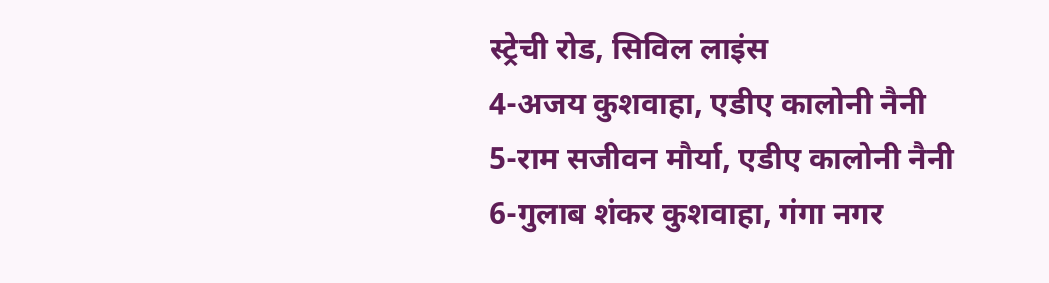स्ट्रेची रोड, सिविल लाइंस
4-अजय कुशवाहा, एडीए कालोनी नैनी
5-राम सजीवन मौर्या, एडीए कालोनी नैनी
6-गुलाब शंकर कुशवाहा, गंगा नगर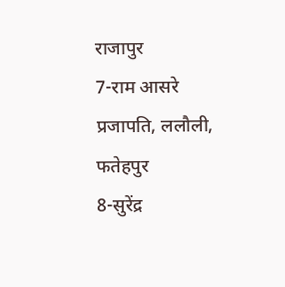राजापुर
7-राम आसरे प्रजापति, ललौली, फतेहपुर
8-सुरेंद्र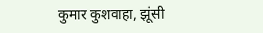कुमार कुशवाहा, झूंसी